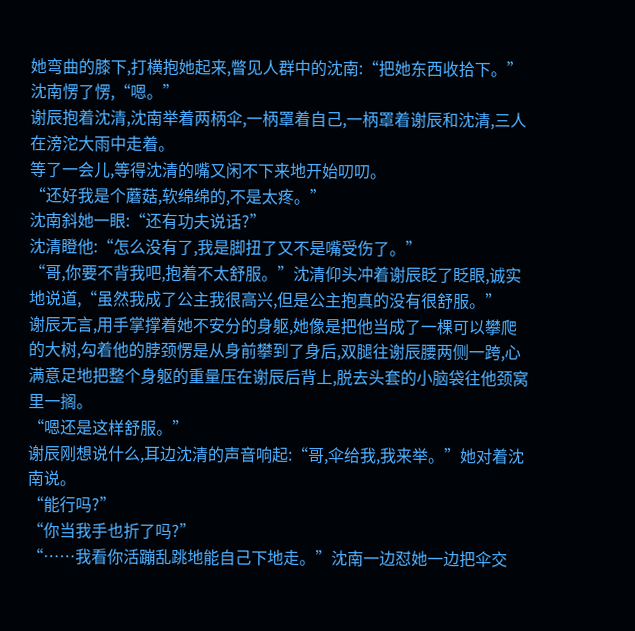她弯曲的膝下,打横抱她起来,瞥见人群中的沈南:“把她东西收拾下。”
沈南愣了愣,“嗯。”
谢辰抱着沈清,沈南举着两柄伞,一柄罩着自己,一柄罩着谢辰和沈清,三人在滂沱大雨中走着。
等了一会儿,等得沈清的嘴又闲不下来地开始叨叨。
“还好我是个蘑菇,软绵绵的,不是太疼。”
沈南斜她一眼:“还有功夫说话?”
沈清瞪他:“怎么没有了,我是脚扭了又不是嘴受伤了。”
“哥,你要不背我吧,抱着不太舒服。”沈清仰头冲着谢辰眨了眨眼,诚实地说道,“虽然我成了公主我很高兴,但是公主抱真的没有很舒服。”
谢辰无言,用手掌撑着她不安分的身躯,她像是把他当成了一棵可以攀爬的大树,勾着他的脖颈愣是从身前攀到了身后,双腿往谢辰腰两侧一跨,心满意足地把整个身躯的重量压在谢辰后背上,脱去头套的小脑袋往他颈窝里一搁。
“嗯还是这样舒服。”
谢辰刚想说什么,耳边沈清的声音响起:“哥,伞给我,我来举。”她对着沈南说。
“能行吗?”
“你当我手也折了吗?”
“……我看你活蹦乱跳地能自己下地走。”沈南一边怼她一边把伞交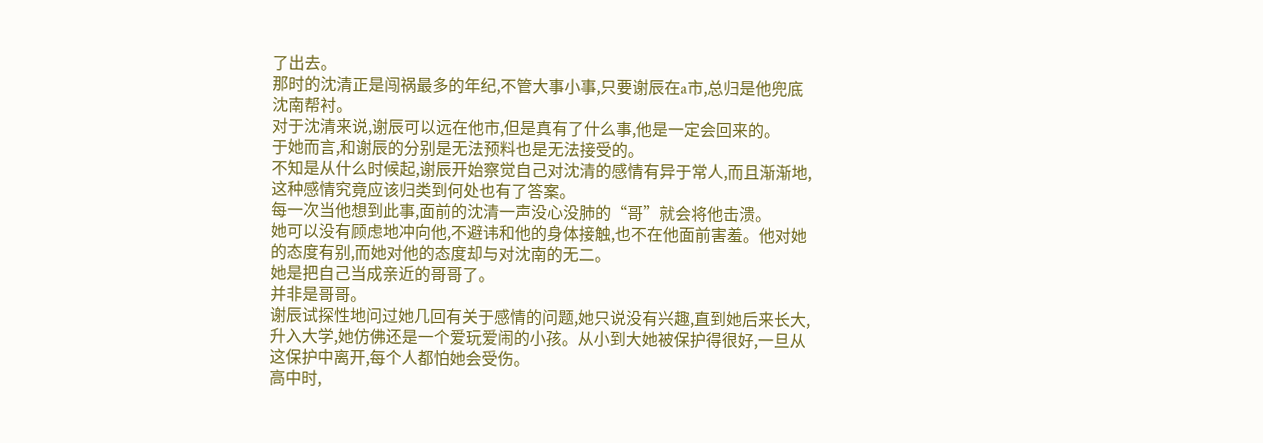了出去。
那时的沈清正是闯祸最多的年纪,不管大事小事,只要谢辰在a市,总归是他兜底沈南帮衬。
对于沈清来说,谢辰可以远在他市,但是真有了什么事,他是一定会回来的。
于她而言,和谢辰的分别是无法预料也是无法接受的。
不知是从什么时候起,谢辰开始察觉自己对沈清的感情有异于常人,而且渐渐地,这种感情究竟应该归类到何处也有了答案。
每一次当他想到此事,面前的沈清一声没心没肺的“哥”就会将他击溃。
她可以没有顾虑地冲向他,不避讳和他的身体接触,也不在他面前害羞。他对她的态度有别,而她对他的态度却与对沈南的无二。
她是把自己当成亲近的哥哥了。
并非是哥哥。
谢辰试探性地问过她几回有关于感情的问题,她只说没有兴趣,直到她后来长大,升入大学,她仿佛还是一个爱玩爱闹的小孩。从小到大她被保护得很好,一旦从这保护中离开,每个人都怕她会受伤。
高中时,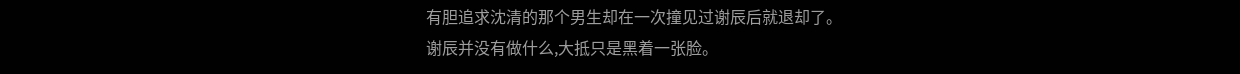有胆追求沈清的那个男生却在一次撞见过谢辰后就退却了。
谢辰并没有做什么,大抵只是黑着一张脸。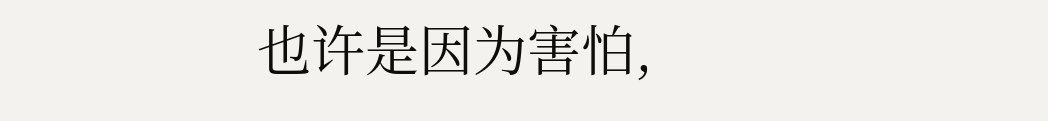也许是因为害怕,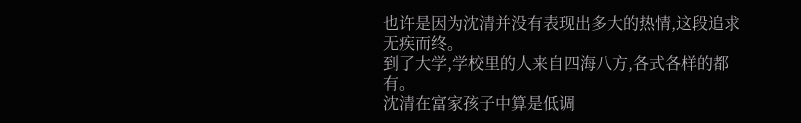也许是因为沈清并没有表现出多大的热情,这段追求无疾而终。
到了大学,学校里的人来自四海八方,各式各样的都有。
沈清在富家孩子中算是低调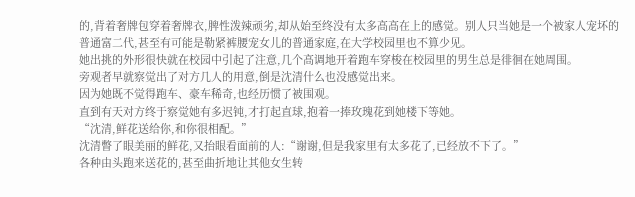的,背着奢牌包穿着奢牌衣,脾性泼辣顽劣,却从始至终没有太多高高在上的感觉。别人只当她是一个被家人宠坏的普通富二代,甚至有可能是勒紧裤腰宠女儿的普通家庭,在大学校园里也不算少见。
她出挑的外形很快就在校园中引起了注意,几个高调地开着跑车穿梭在校园里的男生总是徘徊在她周围。
旁观者早就察觉出了对方几人的用意,倒是沈清什么也没感觉出来。
因为她既不觉得跑车、豪车稀奇,也经历惯了被围观。
直到有天对方终于察觉她有多迟钝,才打起直球,抱着一捧玫瑰花到她楼下等她。
“沈清,鲜花送给你,和你很相配。”
沈清瞥了眼美丽的鲜花,又抬眼看面前的人:“谢谢,但是我家里有太多花了,已经放不下了。”
各种由头跑来送花的,甚至曲折地让其他女生转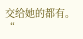交给她的都有。
“